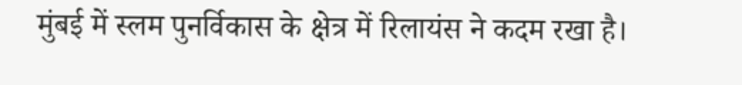मुंबई में स्लम पुनर्विकास के क्षेत्र में रिलायंस ने कदम रखा है।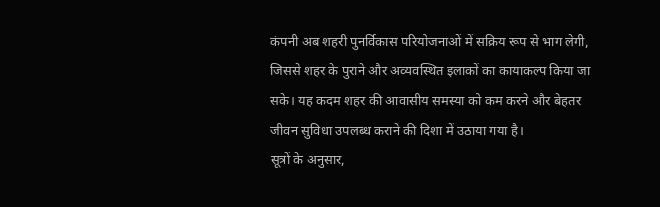कंपनी अब शहरी पुनर्विकास परियोजनाओं में सक्रिय रूप से भाग लेगी, जिससे शहर के पुराने और अव्यवस्थित इलाकों का कायाकल्प किया जा सके। यह कदम शहर की आवासीय समस्या को कम करने और बेहतर जीवन सुविधा उपलब्ध कराने की दिशा में उठाया गया है।
सूत्रों के अनुसार,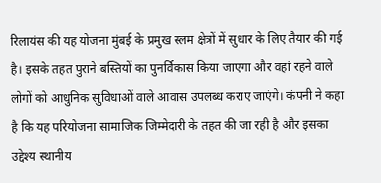रिलायंस की यह योजना मुंबई के प्रमुख स्लम क्षेत्रों में सुधार के लिए तैयार की गई है। इसके तहत पुराने बस्तियों का पुनर्विकास किया जाएगा और वहां रहने वाले लोगों को आधुनिक सुविधाओं वाले आवास उपलब्ध कराए जाएंगे। कंपनी ने कहा है कि यह परियोजना सामाजिक जिम्मेदारी के तहत की जा रही है और इसका उद्देश्य स्थानीय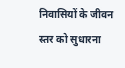निवासियों के जीवन स्तर को सुधारना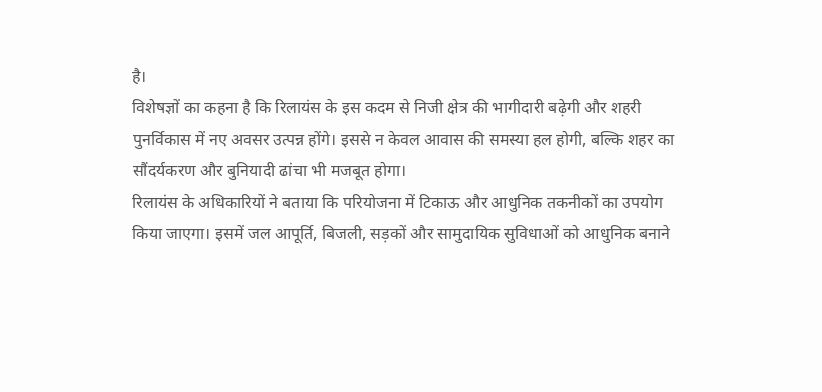है।
विशेषज्ञों का कहना है कि रिलायंस के इस कदम से निजी क्षेत्र की भागीदारी बढ़ेगी और शहरी पुनर्विकास में नए अवसर उत्पन्न होंगे। इससे न केवल आवास की समस्या हल होगी, बल्कि शहर का सौंदर्यकरण और बुनियादी ढांचा भी मजबूत होगा।
रिलायंस के अधिकारियों ने बताया कि परियोजना में टिकाऊ और आधुनिक तकनीकों का उपयोग किया जाएगा। इसमें जल आपूर्ति, बिजली, सड़कों और सामुदायिक सुविधाओं को आधुनिक बनाने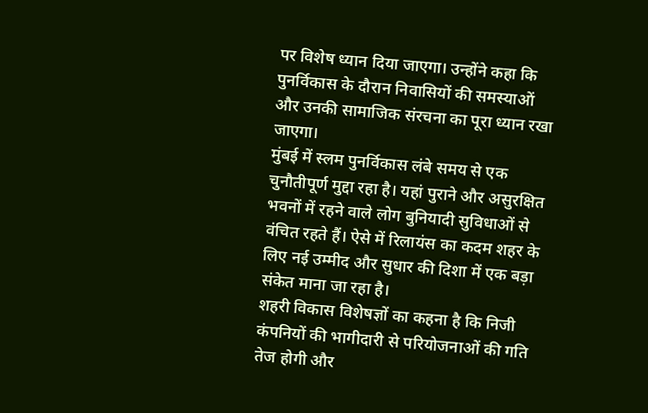पर विशेष ध्यान दिया जाएगा। उन्होंने कहा कि पुनर्विकास के दौरान निवासियों की समस्याओं और उनकी सामाजिक संरचना का पूरा ध्यान रखा जाएगा।
मुंबई में स्लम पुनर्विकास लंबे समय से एक चुनौतीपूर्ण मुद्दा रहा है। यहां पुराने और असुरक्षित भवनों में रहने वाले लोग बुनियादी सुविधाओं से वंचित रहते हैं। ऐसे में रिलायंस का कदम शहर के लिए नई उम्मीद और सुधार की दिशा में एक बड़ा संकेत माना जा रहा है।
शहरी विकास विशेषज्ञों का कहना है कि निजी कंपनियों की भागीदारी से परियोजनाओं की गति तेज होगी और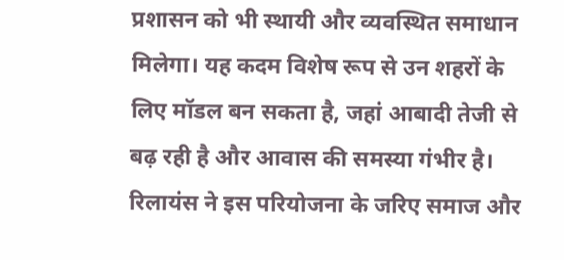प्रशासन को भी स्थायी और व्यवस्थित समाधान मिलेगा। यह कदम विशेष रूप से उन शहरों के लिए मॉडल बन सकता है, जहां आबादी तेजी से बढ़ रही है और आवास की समस्या गंभीर है।
रिलायंस ने इस परियोजना के जरिए समाज और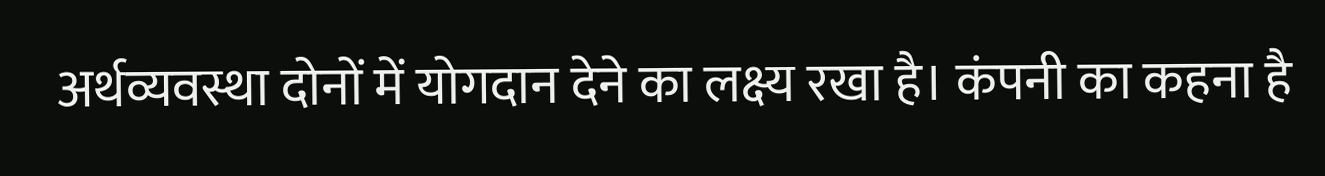अर्थव्यवस्था दोनों में योगदान देने का लक्ष्य रखा है। कंपनी का कहना है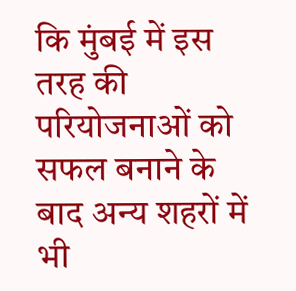कि मुंबई में इस तरह की परियोजनाओं को सफल बनाने के बाद अन्य शहरों में भी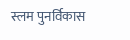स्लम पुनर्विकास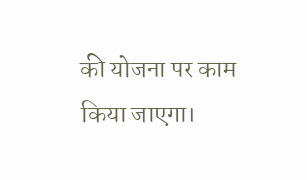की योजना पर काम किया जाएगा।